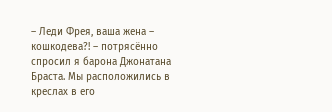– Леди Фрея, ваша жена – кошкодева?! – потрясённо спросил я барона Джонатана Браста. Мы расположились в креслах в его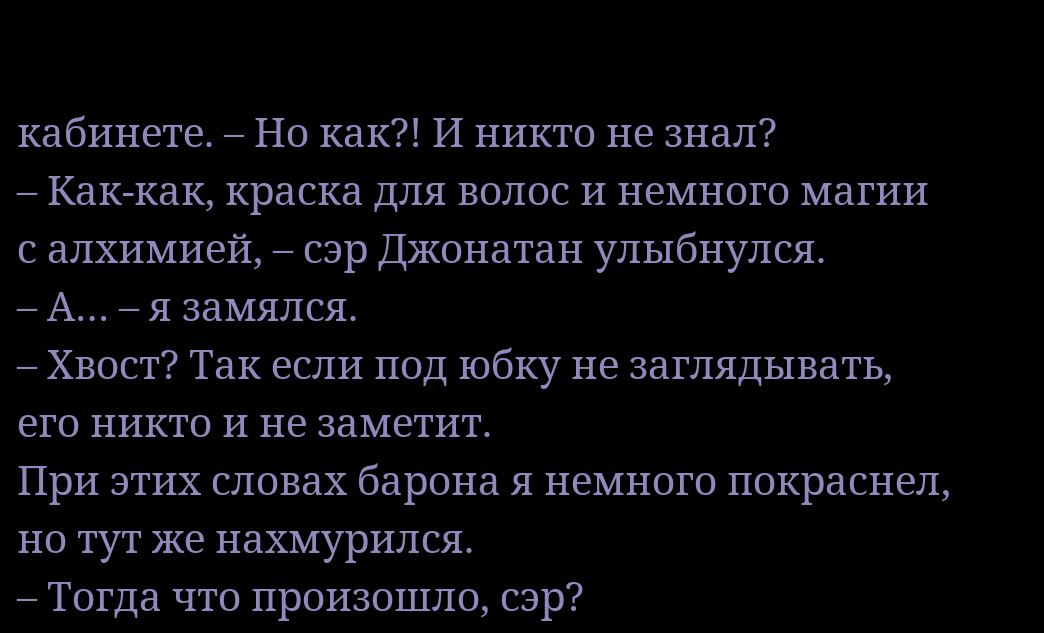кабинете. – Но как?! И никто не знал?
– Как-как, краска для волос и немного магии с алхимией, – сэр Джонатан улыбнулся.
– А… – я замялся.
– Хвост? Так если под юбку не заглядывать, его никто и не заметит.
При этих словах барона я немного покраснел, но тут же нахмурился.
– Тогда что произошло, сэр?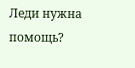Леди нужна помощь?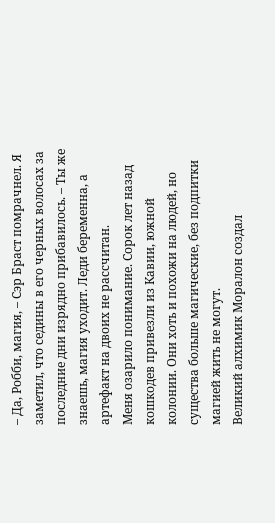– Да, Робби, магия, – Сэр Браст помрачнел. Я заметил, что седины в его черных волосах за последние дни изрядно прибавилось. – Ты же знаешь, магия уходит. Леди беременна, а артефакт на двоих не рассчитан.
Меня озарило понимание. Сорок лет назад кошкодев привезли из Кавии, южной колонии. Они хоть и похожи на людей, но существа больше магические, без подпитки магией жить не могут.
Великий алхимик Моралон создал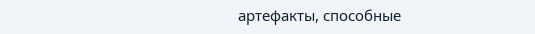артефакты, способные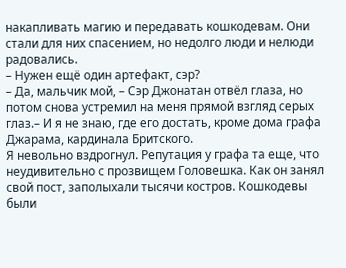накапливать магию и передавать кошкодевам. Они стали для них спасением, но недолго люди и нелюди радовались.
– Нужен ещё один артефакт, сэр?
– Да, мальчик мой, – Сэр Джонатан отвёл глаза, но потом снова устремил на меня прямой взгляд серых глаз.– И я не знаю, где его достать, кроме дома графа Джарама, кардинала Бритского.
Я невольно вздрогнул. Репутация у графа та еще, что неудивительно с прозвищем Головешка. Как он занял свой пост, заполыхали тысячи костров. Кошкодевы были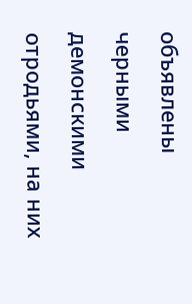объявлены черными демонскими отродьями, на них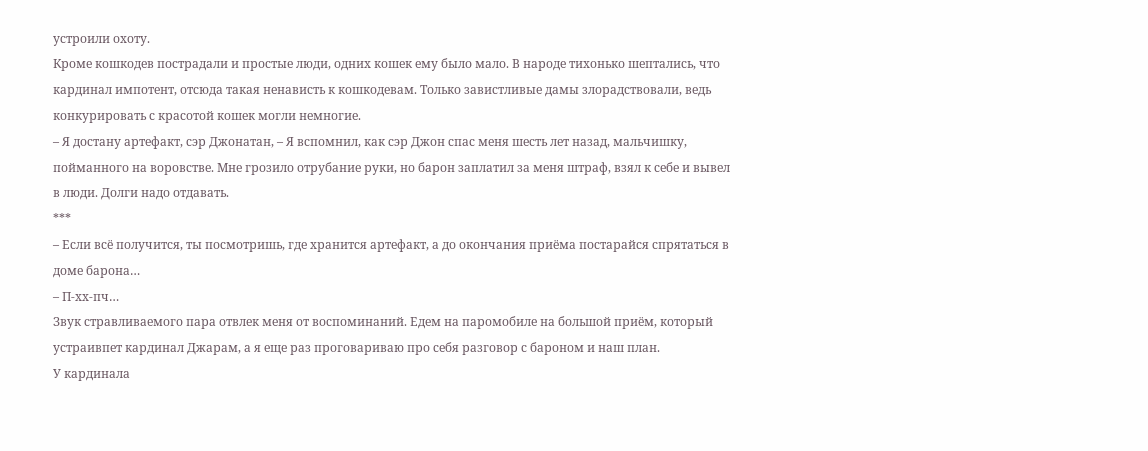устроили охоту.
Кроме кошкодев пострадали и простые люди, одних кошек ему было мало. В народе тихонько шептались, что кардинал импотент, отсюда такая ненависть к кошкодевам. Только завистливые дамы злорадствовали, ведь конкурировать с красотой кошек могли немногие.
– Я достану артефакт, сэр Джонатан, – Я вспомнил, как сэр Джон спас меня шесть лет назад, мальчишку, пойманного на воровстве. Мне грозило отрубание руки, но барон заплатил за меня штраф, взял к себе и вывел в люди. Долги надо отдавать.
***
– Если всё получится, ты посмотришь, где хранится артефакт, а до окончания приёма постарайся спрятаться в доме барона…
– П-хх-пч…
Звук стравливаемого пара отвлек меня от воспоминаний. Едем на паромобиле на большой приём, который устраивпет кардинал Джарам, а я еще раз проговариваю про себя разговор с бароном и наш план.
У кардинала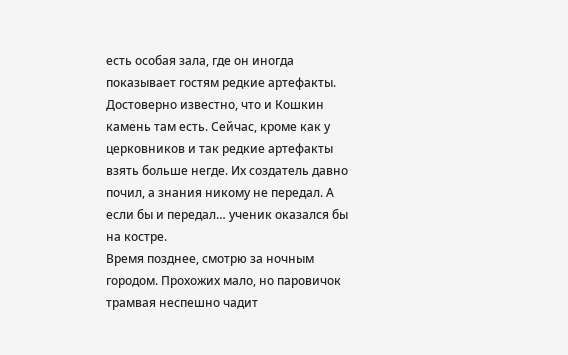есть особая зала, где он иногда показывает гостям редкие артефакты. Достоверно известно, что и Кошкин камень там есть. Сейчас, кроме как у церковников и так редкие артефакты взять больше негде. Их создатель давно почил, а знания никому не передал. А если бы и передал… ученик оказался бы на костре.
Время позднее, смотрю за ночным городом. Прохожих мало, но паровичок трамвая неспешно чадит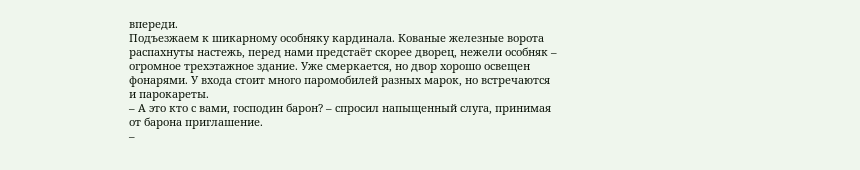впереди.
Подъезжаем к шикарному особняку кардинала. Кованые железные ворота распахнуты настежь, перед нами предстаёт скорее дворец, нежели особняк – огромное трехэтажное здание. Уже смеркается, но двор хорошо освещен фонарями. У входа стоит много паромобилей разных марок, но встречаются и парокареты.
– А это кто с вами, господин барон? – спросил напыщенный слуга, принимая от барона приглашение.
–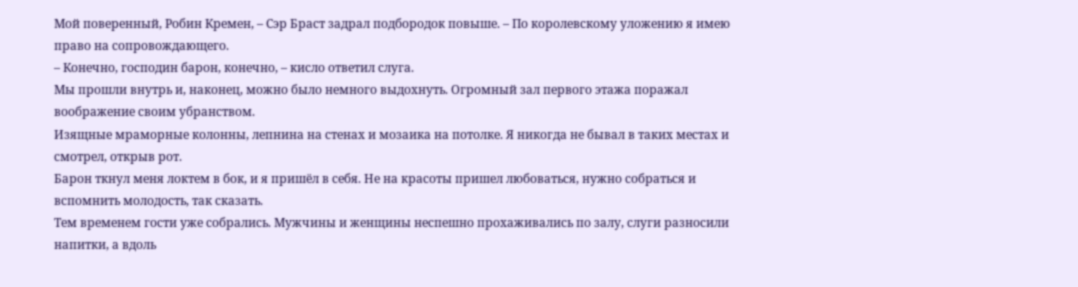Мой поверенный, Робин Кремен, – Сэр Браст задрал подбородок повыше. – По королевскому уложению я имею право на сопровождающего.
– Конечно, господин барон, конечно, – кисло ответил слуга.
Мы прошли внутрь и, наконец, можно было немного выдохнуть. Огромный зал первого этажа поражал воображение своим убранством.
Изящные мраморные колонны, лепнина на стенах и мозаика на потолке. Я никогда не бывал в таких местах и смотрел, открыв рот.
Барон ткнул меня локтем в бок, и я пришёл в себя. Не на красоты пришел любоваться, нужно собраться и вспомнить молодость, так сказать.
Тем временем гости уже собрались. Мужчины и женщины неспешно прохаживались по залу, слуги разносили напитки, а вдоль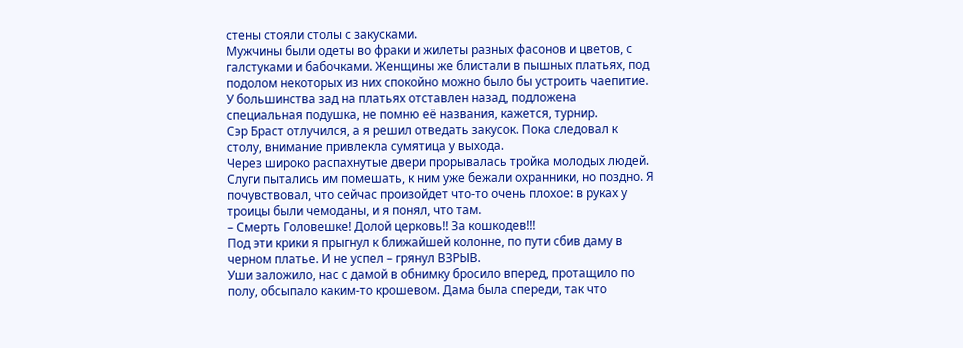стены стояли столы с закусками.
Мужчины были одеты во фраки и жилеты разных фасонов и цветов, с галстуками и бабочками. Женщины же блистали в пышных платьях, под подолом некоторых из них спокойно можно было бы устроить чаепитие. У большинства зад на платьях отставлен назад, подложена специальная подушка, не помню её названия, кажется, турнир.
Сэр Браст отлучился, а я решил отведать закусок. Пока следовал к столу, внимание привлекла сумятица у выхода.
Через широко распахнутые двери прорывалась тройка молодых людей. Слуги пытались им помешать, к ним уже бежали охранники, но поздно. Я почувствовал, что сейчас произойдет что-то очень плохое: в руках у троицы были чемоданы, и я понял, что там.
– Смерть Головешке! Долой церковь!! За кошкодев!!!
Под эти крики я прыгнул к ближайшей колонне, по пути сбив даму в черном платье. И не успел – грянул ВЗРЫВ.
Уши заложило, нас с дамой в обнимку бросило вперед, протащило по полу, обсыпало каким-то крошевом. Дама была спереди, так что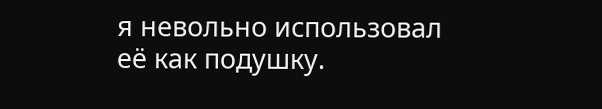я невольно использовал её как подушку.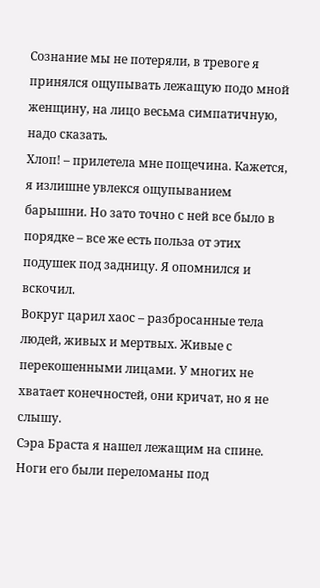Сознание мы не потеряли, в тревоге я принялся ощупывать лежащую подо мной женщину, на лицо весьма симпатичную, надо сказать.
Хлоп! – прилетела мне пощечина. Кажется, я излишне увлекся ощупыванием барышни. Но зато точно с ней все было в порядке – все же есть польза от этих подушек под задницу. Я опомнился и вскочил.
Вокруг царил хаос – разбросанные тела людей, живых и мертвых. Живые с перекошенными лицами. У многих не хватает конечностей, они кричат, но я не слышу.
Сэра Браста я нашел лежащим на спине. Ноги его были переломаны под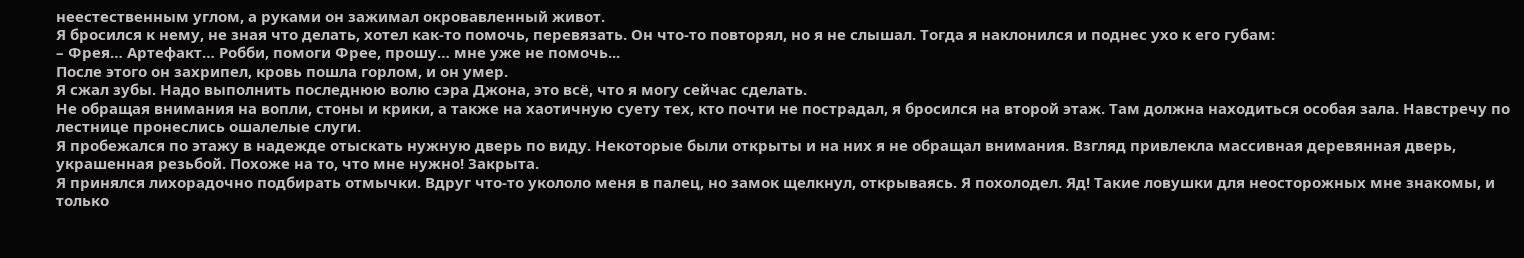неестественным углом, а руками он зажимал окровавленный живот.
Я бросился к нему, не зная что делать, хотел как-то помочь, перевязать. Он что-то повторял, но я не слышал. Тогда я наклонился и поднес ухо к его губам:
– Фрея… Артефакт… Робби, помоги Фрее, прошу… мне уже не помочь...
После этого он захрипел, кровь пошла горлом, и он умер.
Я сжал зубы. Надо выполнить последнюю волю сэра Джона, это всё, что я могу сейчас сделать.
Не обращая внимания на вопли, стоны и крики, а также на хаотичную суету тех, кто почти не пострадал, я бросился на второй этаж. Там должна находиться особая зала. Навстречу по лестнице пронеслись ошалелые слуги.
Я пробежался по этажу в надежде отыскать нужную дверь по виду. Некоторые были открыты и на них я не обращал внимания. Взгляд привлекла массивная деревянная дверь, украшенная резьбой. Похоже на то, что мне нужно! Закрыта.
Я принялся лихорадочно подбирать отмычки. Вдруг что-то укололо меня в палец, но замок щелкнул, открываясь. Я похолодел. Яд! Такие ловушки для неосторожных мне знакомы, и только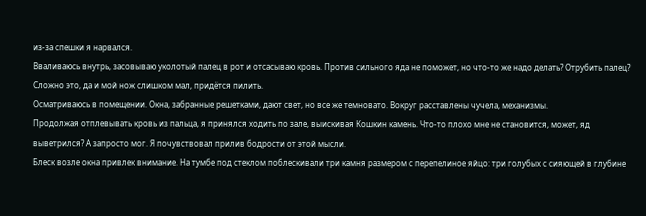из-за спешки я нарвался.
Вваливаюсь внутрь, засовываю уколотый палец в рот и отсасываю кровь. Против сильного яда не поможет, но что-то же надо делать? Отрубить палец? Сложно это, да и мой нож слишком мал, придётся пилить.
Осматриваюсь в помещении. Окна, забранные решетками, дают свет, но все же темновато. Вокруг расставлены чучела, механизмы.
Продолжая отплевывать кровь из пальца, я принялся ходить по зале, выискивая Кошкин камень. Что-то плохо мне не становится, может, яд выветрился? А запросто мог. Я почувствовал прилив бодрости от этой мысли.
Блеск возле окна привлек внимание. На тумбе под стеклом поблескивали три камня размером с перепелиное яйцо: три голубых с сияющей в глубине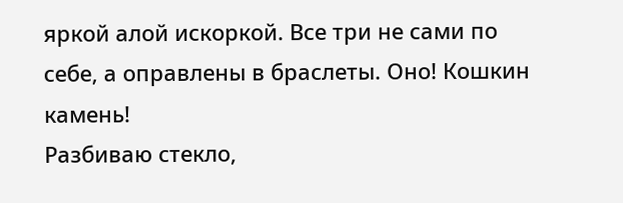яркой алой искоркой. Все три не сами по себе, а оправлены в браслеты. Оно! Кошкин камень!
Разбиваю стекло,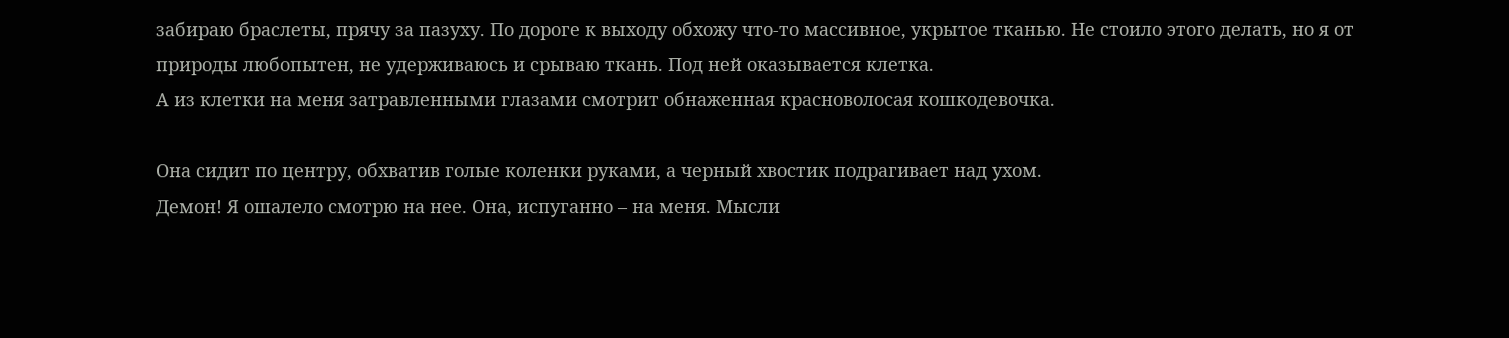забираю браслеты, прячу за пазуху. По дороге к выходу обхожу что-то массивное, укрытое тканью. Не стоило этого делать, но я от природы любопытен, не удерживаюсь и срываю ткань. Под ней оказывается клетка.
А из клетки на меня затравленными глазами смотрит обнаженная красноволосая кошкодевочка.

Она сидит по центру, обхватив голые коленки руками, а черный хвостик подрагивает над ухом.
Демон! Я ошалело смотрю на нее. Она, испуганно – на меня. Мысли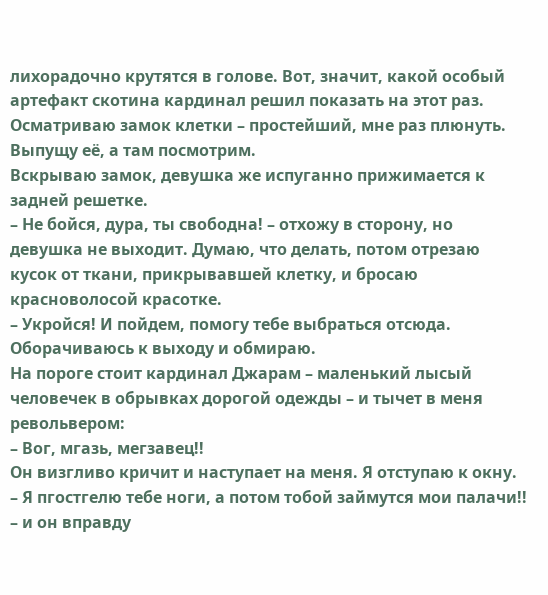лихорадочно крутятся в голове. Вот, значит, какой особый артефакт скотина кардинал решил показать на этот раз.
Осматриваю замок клетки – простейший, мне раз плюнуть. Выпущу её, а там посмотрим.
Вскрываю замок, девушка же испуганно прижимается к задней решетке.
– Не бойся, дура, ты свободна! – отхожу в сторону, но девушка не выходит. Думаю, что делать, потом отрезаю кусок от ткани, прикрывавшей клетку, и бросаю красноволосой красотке.
– Укройся! И пойдем, помогу тебе выбраться отсюда.
Оборачиваюсь к выходу и обмираю.
На пороге стоит кардинал Джарам – маленький лысый человечек в обрывках дорогой одежды – и тычет в меня револьвером:
– Вог, мгазь, мегзавец!!
Он визгливо кричит и наступает на меня. Я отступаю к окну.
– Я пгостгелю тебе ноги, а потом тобой займутся мои палачи!! – и он вправду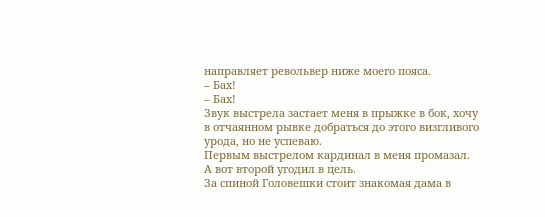направляет револьвер ниже моего пояса.
– Бах!
– Бах!
Звук выстрела застает меня в прыжке в бок, хочу в отчаянном рывке добраться до этого визгливого урода, но не успеваю.
Первым выстрелом кардинал в меня промазал.
А вот второй угодил в цель.
За спиной Головешки стоит знакомая дама в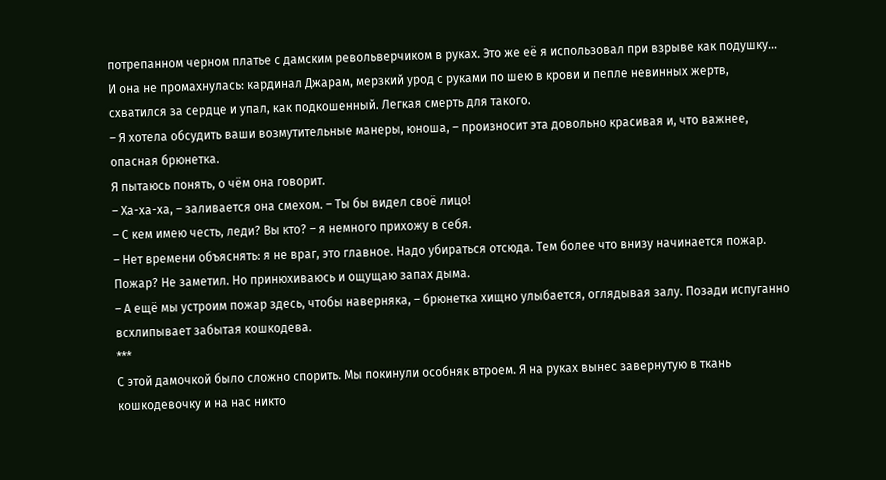потрепанном черном платье с дамским револьверчиком в руках. Это же её я использовал при взрыве как подушку...
И она не промахнулась: кардинал Джарам, мерзкий урод с руками по шею в крови и пепле невинных жертв, схватился за сердце и упал, как подкошенный. Легкая смерть для такого.
– Я хотела обсудить ваши возмутительные манеры, юноша, – произносит эта довольно красивая и, что важнее, опасная брюнетка.
Я пытаюсь понять, о чём она говорит.
– Ха-ха-ха, – заливается она смехом. – Ты бы видел своё лицо!
– С кем имею честь, леди? Вы кто? – я немного прихожу в себя.
– Нет времени объяснять: я не враг, это главное. Надо убираться отсюда. Тем более что внизу начинается пожар.
Пожар? Не заметил. Но принюхиваюсь и ощущаю запах дыма.
– А ещё мы устроим пожар здесь, чтобы наверняка, – брюнетка хищно улыбается, оглядывая залу. Позади испуганно всхлипывает забытая кошкодева.
***
С этой дамочкой было сложно спорить. Мы покинули особняк втроем. Я на руках вынес завернутую в ткань кошкодевочку и на нас никто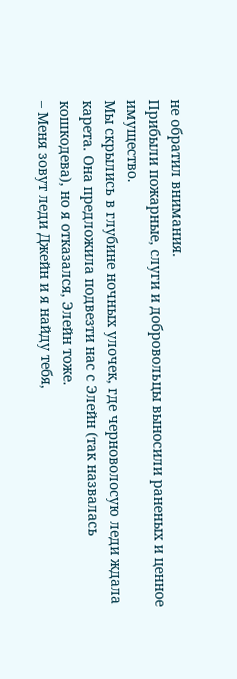не обратил внимания.
Прибыли пожарные, слуги и добровольцы выносили раненых и ценное имущество.
Мы скрылись в глубине ночных улочек, где черноволосую леди ждала карета. Она предложила подвезти нас с Элейн (так назвалась кошкодева), но я отказался, Элейн тоже.
– Меня зовут леди Джейн и я найду тебя,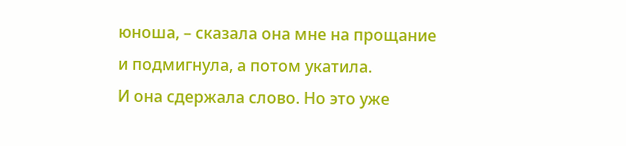юноша, – сказала она мне на прощание и подмигнула, а потом укатила.
И она сдержала слово. Но это уже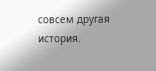совсем другая история.